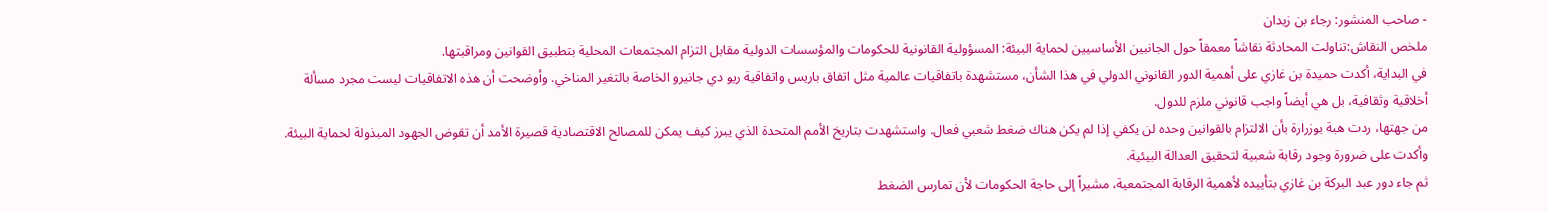- صاحب المنشور: رجاء بن زيدان
ملخص النقاش:تناولت المحادثة نقاشاً معمقاً حول الجانبين الأساسيين لحماية البيئة: المسؤولية القانونية للحكومات والمؤسسات الدولية مقابل التزام المجتمعات المحلية بتطبيق القوانين ومراقبتها.
في البداية، أكدت حميدة بن غازي على أهمية الدور القانوني الدولي في هذا الشأن، مستشهدة باتفاقيات عالمية مثل اتفاق باريس واتفاقية ريو دي جانيرو الخاصة بالتغير المناخي. وأوضحت أن هذه الاتفاقيات ليست مجرد مسألة أخلاقية وثقافية، بل هي أيضاً واجب قانوني ملزم للدول.
من جهتها، ردت هبة بوزرارة بأن الالتزام بالقوانين وحده لن يكفي إذا لم يكن هناك ضغط شعبي فعال. واستشهدت بتاريخ الأمم المتحدة الذي يبرز كيف يمكن للمصالح الاقتصادية قصيرة الأمد أن تقوض الجهود المبذولة لحماية البيئة. وأكدت على ضرورة وجود رقابة شعبية لتحقيق العدالة البيئية.
ثم جاء دور عبد البركة بن غازي بتأييده لأهمية الرقابة المجتمعية، مشيراً إلى حاجة الحكومات لأن تمارس الضغط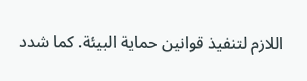اللازم لتنفيذ قوانين حماية البيئة. كما شدد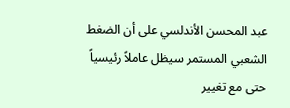عبد المحسن الأندلسي على أن الضغط الشعبي المستمر سيظل عاملاً رئيسياً حتى مع تغيير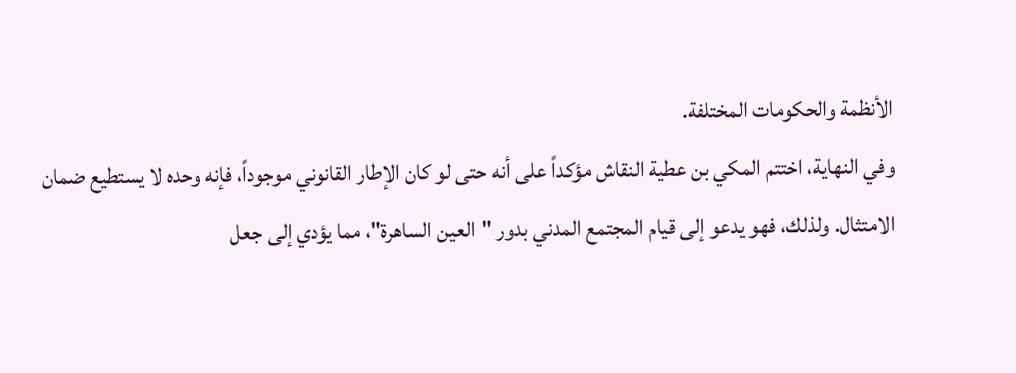الأنظمة والحكومات المختلفة.
وفي النهاية، اختتم المكي بن عطية النقاش مؤكداً على أنه حتى لو كان الإطار القانوني موجوداً، فإنه وحده لا يستطيع ضمان الامتثال. ولذلك، فهو يدعو إلى قيام المجتمع المدني بدور "العين الساهرة"، مما يؤدي إلى جعل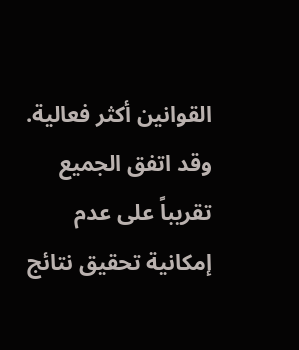القوانين أكثر فعالية. وقد اتفق الجميع تقريباً على عدم إمكانية تحقيق نتائج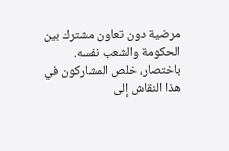مرضية دون تعاون مشترك بين الحكومة والشعب نفسه.
باختصار، خلص المشاركون في هذا النقاش إلى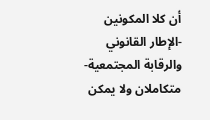أن كلا المكونين -الإطار القانوني والرقابة المجتمعية- متكاملان ولا يمكن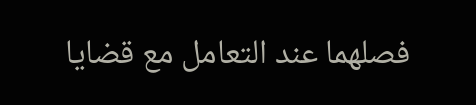فصلهما عند التعامل مع قضايا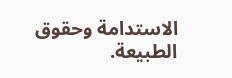الاستدامة وحقوق الطبيعة.